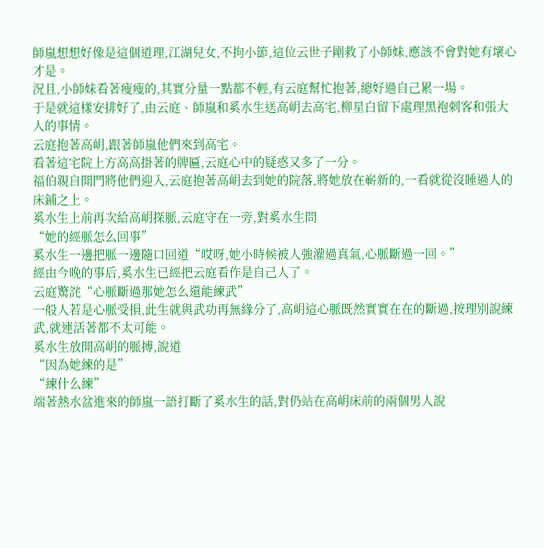師嵐想想好像是這個道理,江湖兒女,不拘小節,這位云世子剛救了小師妹,應該不會對她有壞心才是。
況且,小師妹看著瘦瘦的,其實分量一點都不輕,有云庭幫忙抱著,總好過自己累一場。
于是就這樣安排好了,由云庭、師嵐和奚水生送高岄去高宅,柳星白留下處理黑袍刺客和張大人的事情。
云庭抱著高岄,跟著師嵐他們來到高宅。
看著這宅院上方高高掛著的牌匾,云庭心中的疑惑又多了一分。
福伯親自開門將他們迎入,云庭抱著高岄去到她的院落,將她放在嶄新的,一看就從沒睡過人的床鋪之上。
奚水生上前再次給高岄探脈,云庭守在一旁,對奚水生問
“她的經脈怎么回事”
奚水生一邊把脈一邊隨口回道“哎呀,她小時候被人強灌過真氣,心脈斷過一回。”
經由今晚的事后,奚水生已經把云庭看作是自己人了。
云庭驚詫“心脈斷過那她怎么還能練武”
一般人若是心脈受損,此生就與武功再無緣分了,高岄這心脈既然實實在在的斷過,按理別說練武,就連活著都不太可能。
奚水生放開高岄的脈搏,說道
“因為她練的是”
“練什么練”
端著熱水盆進來的師嵐一語打斷了奚水生的話,對仍站在高岄床前的兩個男人說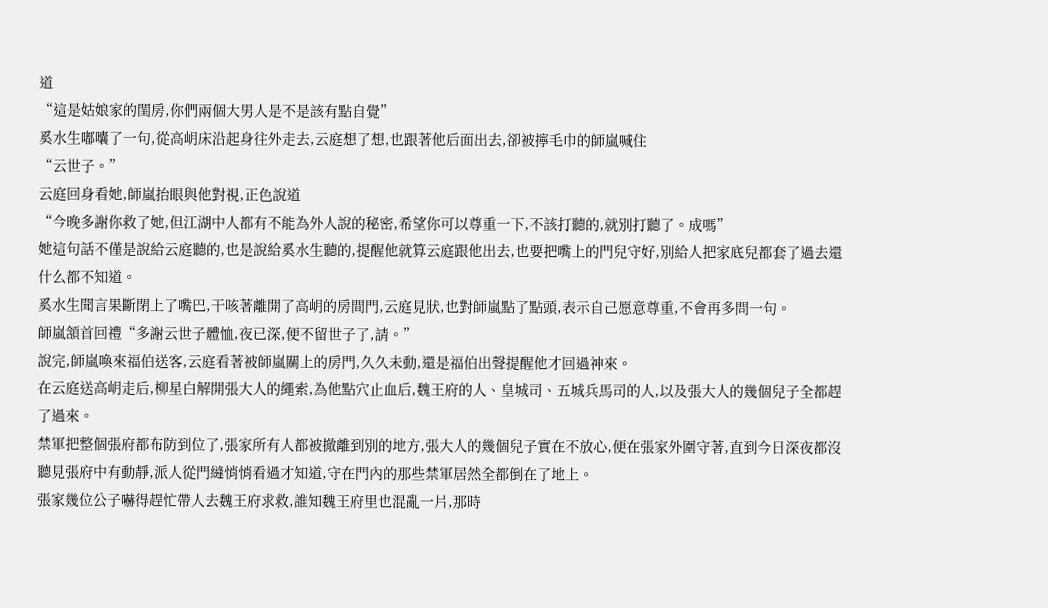道
“這是姑娘家的閨房,你們兩個大男人是不是該有點自覺”
奚水生嘟囔了一句,從高岄床沿起身往外走去,云庭想了想,也跟著他后面出去,卻被擰毛巾的師嵐喊住
“云世子。”
云庭回身看她,師嵐抬眼與他對視,正色說道
“今晚多謝你救了她,但江湖中人都有不能為外人說的秘密,希望你可以尊重一下,不該打聽的,就別打聽了。成嗎”
她這句話不僅是說給云庭聽的,也是說給奚水生聽的,提醒他就算云庭跟他出去,也要把嘴上的門兒守好,別給人把家底兒都套了過去還什么都不知道。
奚水生聞言果斷閉上了嘴巴,干咳著離開了高岄的房間門,云庭見狀,也對師嵐點了點頭,表示自己愿意尊重,不會再多問一句。
師嵐頷首回禮“多謝云世子體恤,夜已深,便不留世子了,請。”
說完,師嵐喚來福伯送客,云庭看著被師嵐關上的房門,久久未動,還是福伯出聲提醒他才回過神來。
在云庭送高岄走后,柳星白解開張大人的繩索,為他點穴止血后,魏王府的人、皇城司、五城兵馬司的人,以及張大人的幾個兒子全都趕了過來。
禁軍把整個張府都布防到位了,張家所有人都被撤離到別的地方,張大人的幾個兒子實在不放心,便在張家外圍守著,直到今日深夜都沒聽見張府中有動靜,派人從門縫悄悄看過才知道,守在門內的那些禁軍居然全都倒在了地上。
張家幾位公子嚇得趕忙帶人去魏王府求救,誰知魏王府里也混亂一片,那時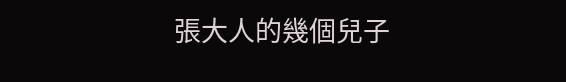張大人的幾個兒子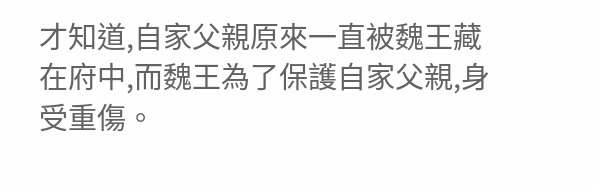才知道,自家父親原來一直被魏王藏在府中,而魏王為了保護自家父親,身受重傷。